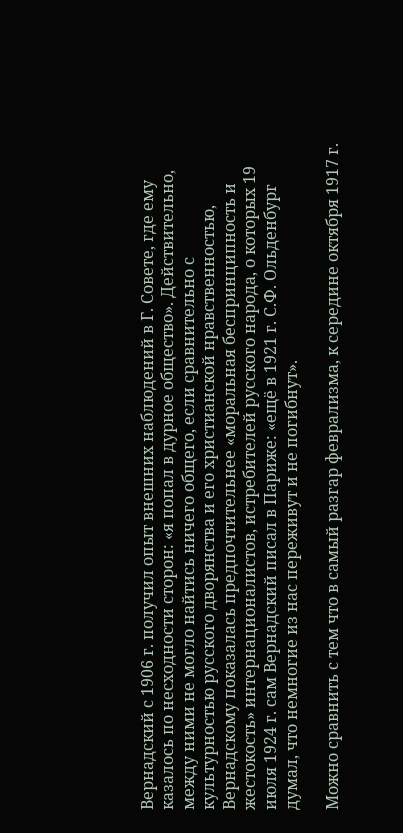Вернадский с 1906 г. получил опыт внешних наблюдений в Г. Совете, где ему казалось по несходности сторон: «я попал в дурное общество». Действительно, между ними не могло найтись ничего общего, если сравнительно с культурностью русского дворянства и его христианской нравственностью, Вернадскому показалась предпочтительнее «моральная беспринципность и жестокость» интернационалистов, истребителей русского народа, о которых 19 июля 1924 г. сам Вернадский писал в Париже: «ещё в 1921 г. С.Ф. Ольденбург думал, что немногие из нас переживут и не погибнут».

Можно сравнить с тем что в самый разгар феврализма, к середине октября 1917 г.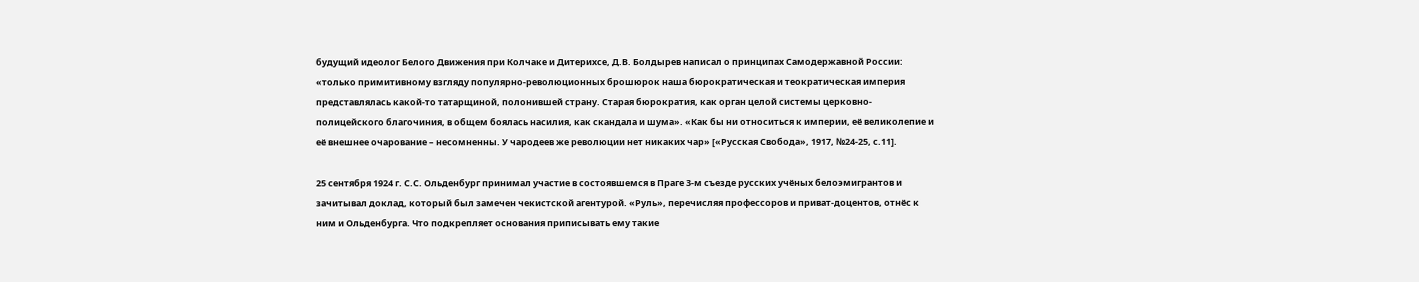будущий идеолог Белого Движения при Колчаке и Дитерихсе, Д.В. Болдырев написал о принципах Самодержавной России: «только примитивному взгляду популярно-революционных брошюрок наша бюрократическая и теократическая империя представлялась какой-то татарщиной, полонившей страну. Старая бюрократия, как орган целой системы церковно-полицейского благочиния, в общем боялась насилия, как скандала и шума». «Как бы ни относиться к империи, её великолепие и её внешнее очарование – несомненны. У чародеев же революции нет никаких чар» [«Русская Свобода», 1917, №24-25, с.11].

25 сентября 1924 г. С.С. Ольденбург принимал участие в состоявшемся в Праге 3-м съезде русских учёных белоэмигрантов и зачитывал доклад, который был замечен чекистской агентурой. «Руль», перечисляя профессоров и приват-доцентов, отнёс к ним и Ольденбурга. Что подкрепляет основания приписывать ему такие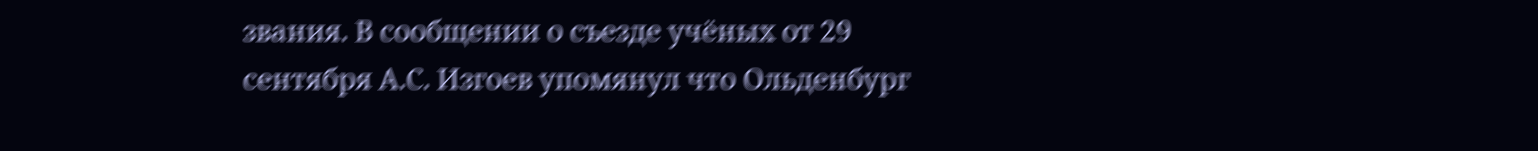звания. В сообщении о съезде учёных от 29 сентября А.С. Изгоев упомянул что Ольденбург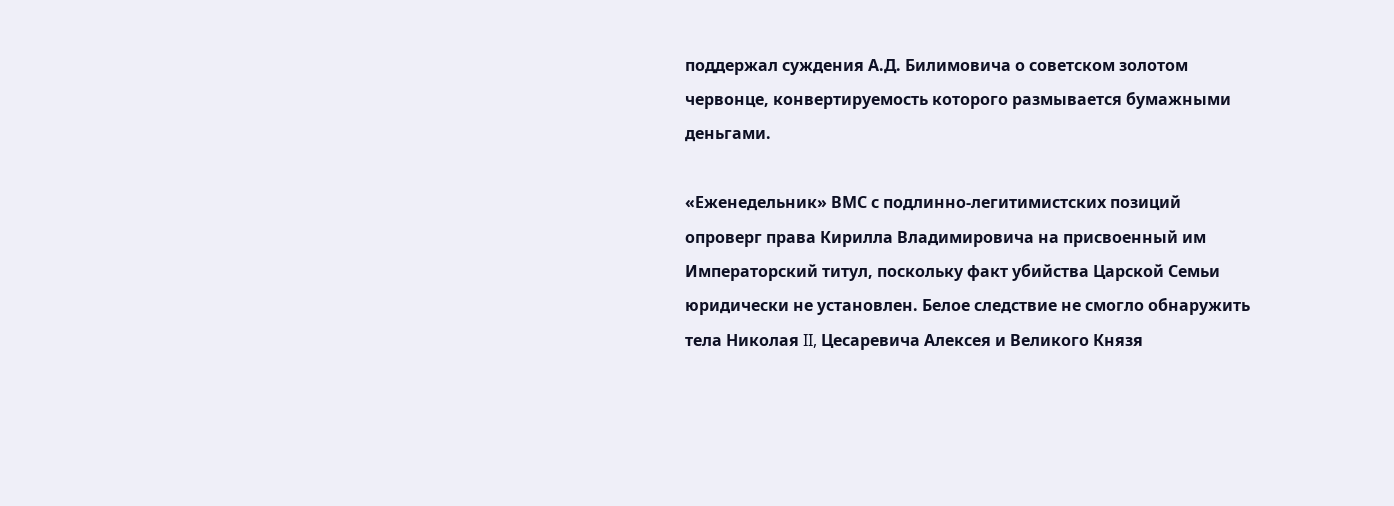поддержал суждения А.Д. Билимовича о советском золотом червонце, конвертируемость которого размывается бумажными деньгами.

«Еженедельник» ВМС с подлинно-легитимистских позиций опроверг права Кирилла Владимировича на присвоенный им Императорский титул, поскольку факт убийства Царской Семьи юридически не установлен. Белое следствие не смогло обнаружить тела Николая II, Цесаревича Алексея и Великого Князя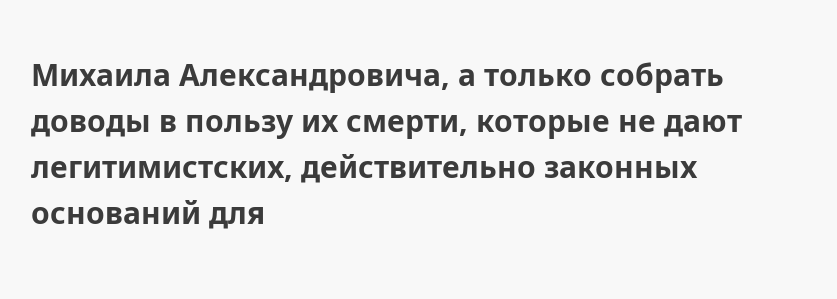Михаила Александровича, а только собрать доводы в пользу их смерти, которые не дают легитимистских, действительно законных оснований для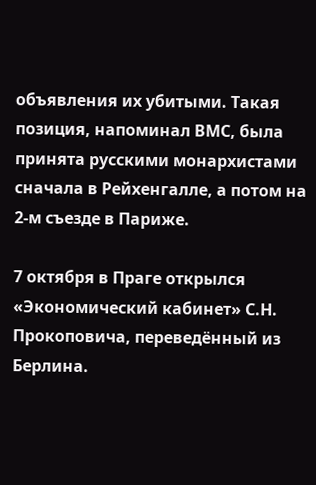объявления их убитыми. Такая позиция, напоминал ВМС, была принята русскими монархистами сначала в Рейхенгалле, а потом на 2-м съезде в Париже.

7 октября в Праге открылся «Экономический кабинет» С.Н. Прокоповича, переведённый из Берлина.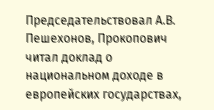Председательствовал А.В. Пешехонов, Прокопович читал доклад о национальном доходе в европейских государствах,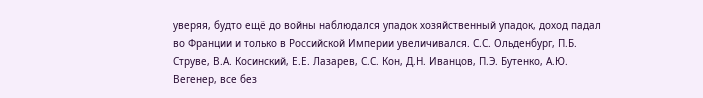уверяя, будто ещё до войны наблюдался упадок хозяйственный упадок, доход падал во Франции и только в Российской Империи увеличивался. С.С. Ольденбург, П.Б. Струве, В.А. Косинский, Е.Е. Лазарев, С.С. Кон, Д.Н. Иванцов, П.Э. Бутенко, А.Ю. Вегенер, все без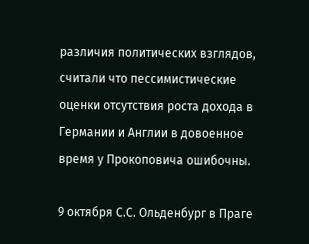различия политических взглядов, считали что пессимистические оценки отсутствия роста дохода в Германии и Англии в довоенное время у Прокоповича ошибочны.

9 октября С.С. Ольденбург в Праге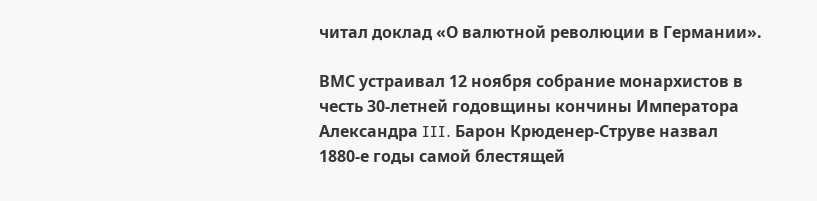читал доклад «О валютной революции в Германии».

ВМС устраивал 12 ноября собрание монархистов в честь 30-летней годовщины кончины Императора Александра III. Барон Крюденер-Струве назвал 1880-е годы самой блестящей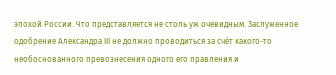эпохой России. Что представляется не столь уж очевидным. Заслуженное одобрение Александра III не должно проводиться за счёт какого-то необоснованного превознесения одного его правления и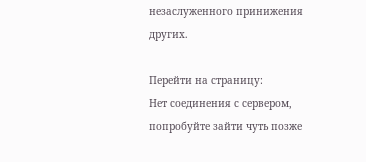незаслуженного принижения других.

Перейти на страницу:
Нет соединения с сервером, попробуйте зайти чуть позже